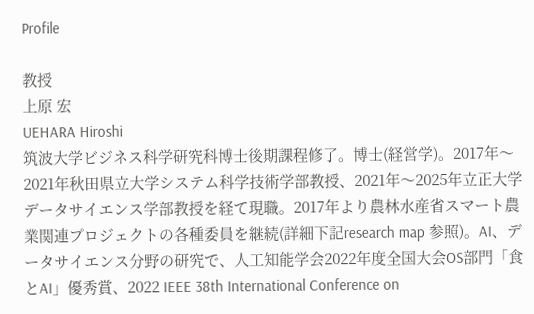Profile

教授
上原 宏
UEHARA Hiroshi
筑波大学ビジネス科学研究科博士後期課程修了。博士(経営学)。2017年〜2021年秋田県立大学システム科学技術学部教授、2021年〜2025年立正大学データサイエンス学部教授を経て現職。2017年より農林水産省スマート農業関連プロジェクトの各種委員を継続(詳細下記research map 参照)。AI、データサイエンス分野の研究で、人工知能学会2022年度全国大会OS部門「食とAI」優秀賞、2022 IEEE 38th International Conference on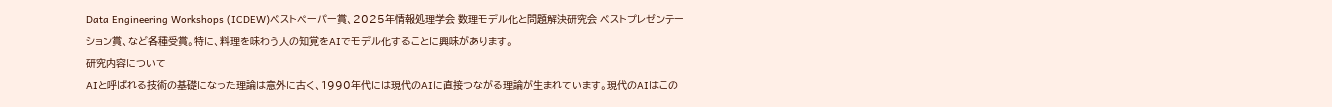Data Engineering Workshops (ICDEW)ベストペーパー賞、2025年情報処理学会 数理モデル化と問題解決研究会 ベストプレゼンテーション賞、など各種受賞。特に、料理を味わう人の知覚をAIでモデル化することに興味があります。
研究内容について
AIと呼ばれる技術の基礎になった理論は意外に古く、1990年代には現代のAIに直接つながる理論が生まれています。現代のAIはこの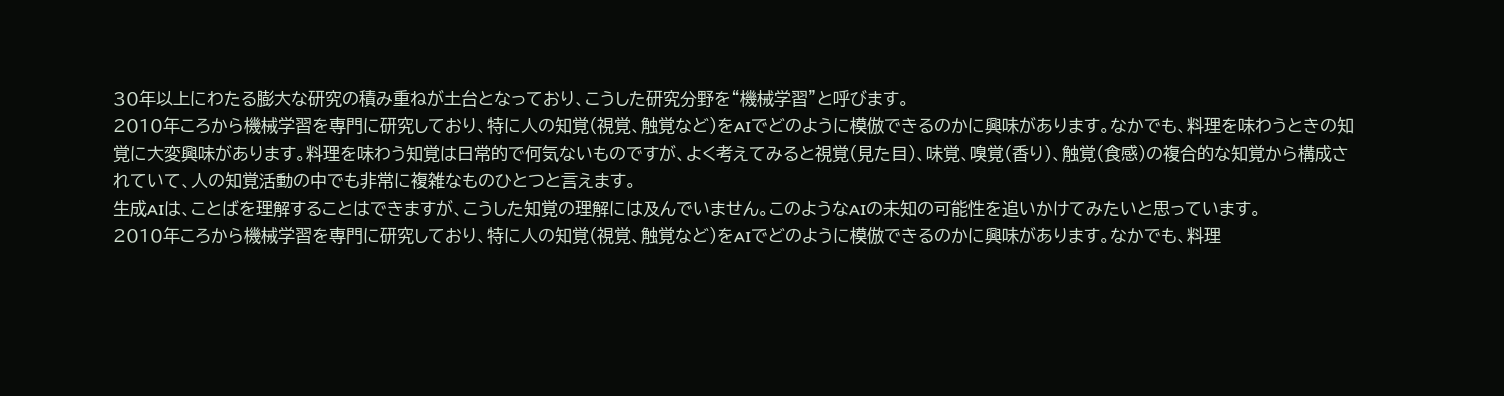30年以上にわたる膨大な研究の積み重ねが土台となっており、こうした研究分野を“機械学習”と呼びます。
2010年ころから機械学習を専門に研究しており、特に人の知覚(視覚、触覚など)をAIでどのように模倣できるのかに興味があります。なかでも、料理を味わうときの知覚に大変興味があります。料理を味わう知覚は日常的で何気ないものですが、よく考えてみると視覚(見た目)、味覚、嗅覚(香り)、触覚(食感)の複合的な知覚から構成されていて、人の知覚活動の中でも非常に複雑なものひとつと言えます。
生成AIは、ことばを理解することはできますが、こうした知覚の理解には及んでいません。このようなAIの未知の可能性を追いかけてみたいと思っています。
2010年ころから機械学習を専門に研究しており、特に人の知覚(視覚、触覚など)をAIでどのように模倣できるのかに興味があります。なかでも、料理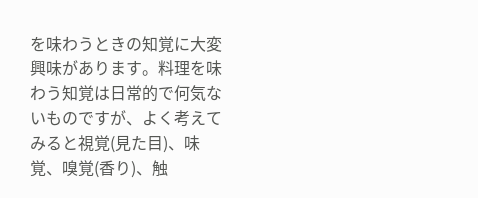を味わうときの知覚に大変興味があります。料理を味わう知覚は日常的で何気ないものですが、よく考えてみると視覚(見た目)、味覚、嗅覚(香り)、触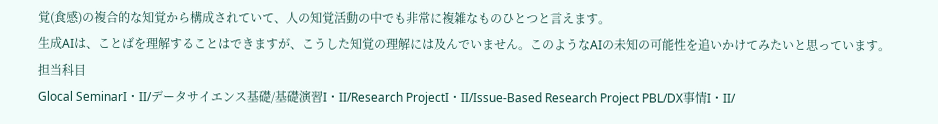覚(食感)の複合的な知覚から構成されていて、人の知覚活動の中でも非常に複雑なものひとつと言えます。
生成AIは、ことばを理解することはできますが、こうした知覚の理解には及んでいません。このようなAIの未知の可能性を追いかけてみたいと思っています。
担当科目
Glocal SeminarI・II/データサイエンス基礎/基礎演習I・II/Research ProjectI・II/Issue-Based Research Project PBL/DX事情I・II/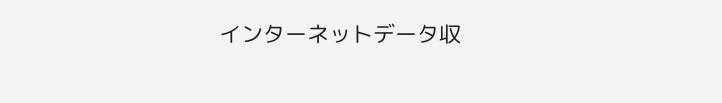インターネットデータ収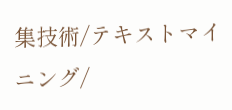集技術/テキストマイニング/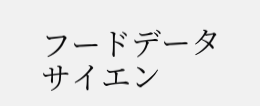フードデータサイエン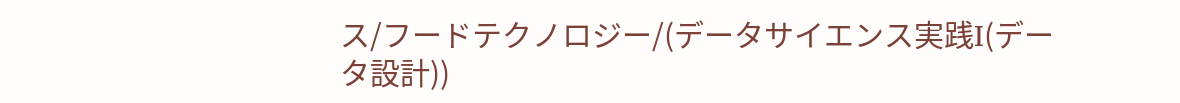ス/フードテクノロジー/(データサイエンス実践I(データ設計))